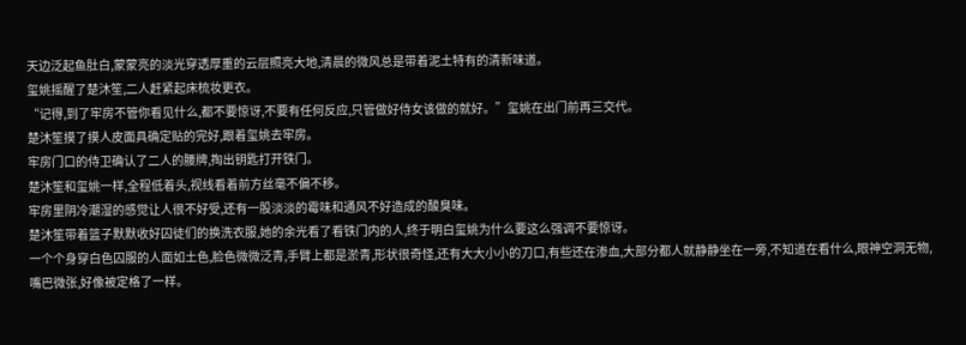天边泛起鱼肚白,蒙蒙亮的淡光穿透厚重的云层照亮大地,清晨的微风总是带着泥土特有的清新味道。
玺姚摇醒了楚沐笙,二人赶紧起床梳妆更衣。
“记得,到了牢房不管你看见什么,都不要惊讶,不要有任何反应,只管做好侍女该做的就好。”玺姚在出门前再三交代。
楚沐笙摸了摸人皮面具确定贴的完好,跟着玺姚去牢房。
牢房门口的侍卫确认了二人的腰牌,掏出钥匙打开铁门。
楚沐笙和玺姚一样,全程低着头,视线看着前方丝毫不偏不移。
牢房里阴冷潮湿的感觉让人很不好受,还有一股淡淡的霉味和通风不好造成的酸臭味。
楚沐笙带着篮子默默收好囚徒们的换洗衣服,她的余光看了看铁门内的人,终于明白玺姚为什么要这么强调不要惊讶。
一个个身穿白色囚服的人面如土色,脸色微微泛青,手臂上都是淤青,形状很奇怪,还有大大小小的刀口,有些还在渗血,大部分都人就静静坐在一旁,不知道在看什么,眼神空洞无物,嘴巴微张,好像被定格了一样。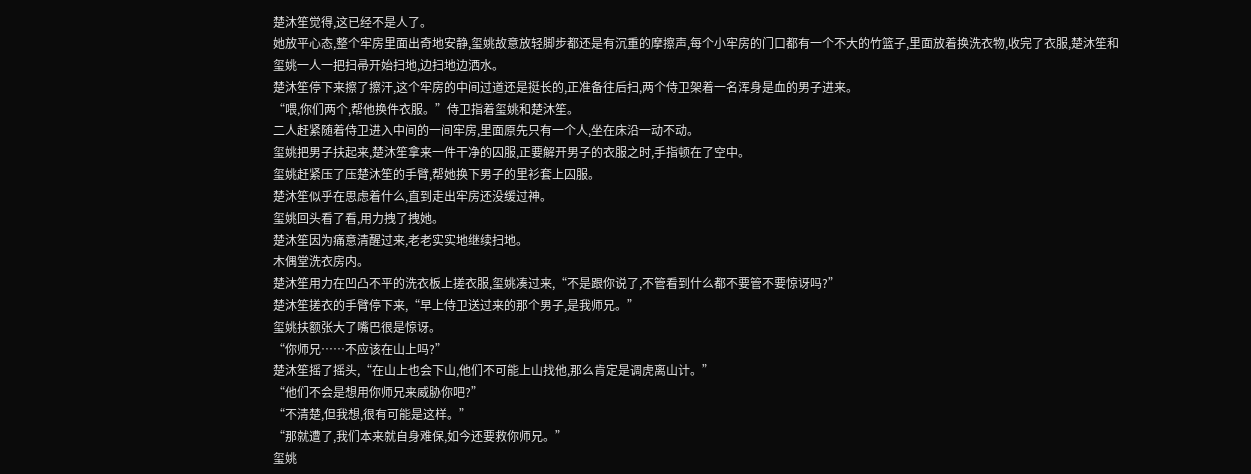楚沐笙觉得,这已经不是人了。
她放平心态,整个牢房里面出奇地安静,玺姚故意放轻脚步都还是有沉重的摩擦声,每个小牢房的门口都有一个不大的竹篮子,里面放着换洗衣物,收完了衣服,楚沐笙和玺姚一人一把扫帚开始扫地,边扫地边洒水。
楚沐笙停下来擦了擦汗,这个牢房的中间过道还是挺长的,正准备往后扫,两个侍卫架着一名浑身是血的男子进来。
“喂,你们两个,帮他换件衣服。”侍卫指着玺姚和楚沐笙。
二人赶紧随着侍卫进入中间的一间牢房,里面原先只有一个人,坐在床沿一动不动。
玺姚把男子扶起来,楚沐笙拿来一件干净的囚服,正要解开男子的衣服之时,手指顿在了空中。
玺姚赶紧压了压楚沐笙的手臂,帮她换下男子的里衫套上囚服。
楚沐笙似乎在思虑着什么,直到走出牢房还没缓过神。
玺姚回头看了看,用力拽了拽她。
楚沐笙因为痛意清醒过来,老老实实地继续扫地。
木偶堂洗衣房内。
楚沐笙用力在凹凸不平的洗衣板上搓衣服,玺姚凑过来,“不是跟你说了,不管看到什么都不要管不要惊讶吗?”
楚沐笙搓衣的手臂停下来,“早上侍卫送过来的那个男子,是我师兄。”
玺姚扶额张大了嘴巴很是惊讶。
“你师兄……不应该在山上吗?”
楚沐笙摇了摇头,“在山上也会下山,他们不可能上山找他,那么肯定是调虎离山计。”
“他们不会是想用你师兄来威胁你吧?”
“不清楚,但我想,很有可能是这样。”
“那就遭了,我们本来就自身难保,如今还要救你师兄。”
玺姚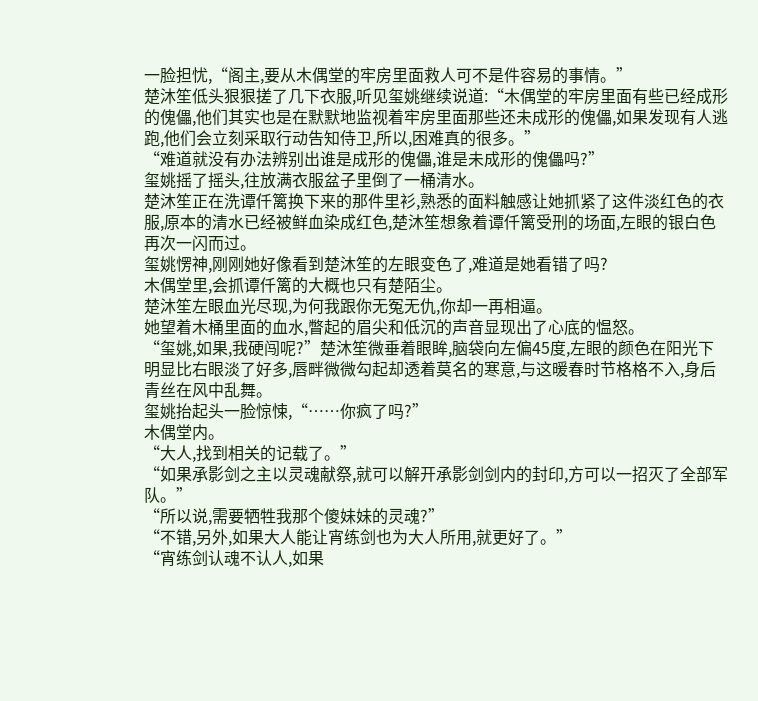一脸担忧,“阁主,要从木偶堂的牢房里面救人可不是件容易的事情。”
楚沐笙低头狠狠搓了几下衣服,听见玺姚继续说道:“木偶堂的牢房里面有些已经成形的傀儡,他们其实也是在默默地监视着牢房里面那些还未成形的傀儡,如果发现有人逃跑,他们会立刻采取行动告知侍卫,所以,困难真的很多。”
“难道就没有办法辨别出谁是成形的傀儡,谁是未成形的傀儡吗?”
玺姚摇了摇头,往放满衣服盆子里倒了一桶清水。
楚沐笙正在洗谭仟篱换下来的那件里衫,熟悉的面料触感让她抓紧了这件淡红色的衣服,原本的清水已经被鲜血染成红色,楚沐笙想象着谭仟篱受刑的场面,左眼的银白色再次一闪而过。
玺姚愣神,刚刚她好像看到楚沐笙的左眼变色了,难道是她看错了吗?
木偶堂里,会抓谭仟篱的大概也只有楚陌尘。
楚沐笙左眼血光尽现,为何我跟你无冤无仇,你却一再相逼。
她望着木桶里面的血水,瞥起的眉尖和低沉的声音显现出了心底的愠怒。
“玺姚,如果,我硬闯呢?”楚沐笙微垂着眼眸,脑袋向左偏45度,左眼的颜色在阳光下明显比右眼淡了好多,唇畔微微勾起却透着莫名的寒意,与这暖春时节格格不入,身后青丝在风中乱舞。
玺姚抬起头一脸惊悚,“……你疯了吗?”
木偶堂内。
“大人,找到相关的记载了。”
“如果承影剑之主以灵魂献祭,就可以解开承影剑剑内的封印,方可以一招灭了全部军队。”
“所以说,需要牺牲我那个傻妹妹的灵魂?”
“不错,另外,如果大人能让宵练剑也为大人所用,就更好了。”
“宵练剑认魂不认人,如果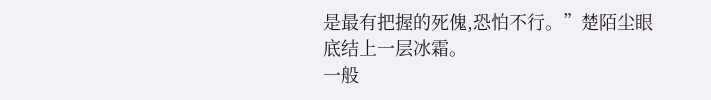是最有把握的死傀,恐怕不行。”楚陌尘眼底结上一层冰霜。
一般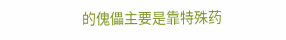的傀儡主要是靠特殊药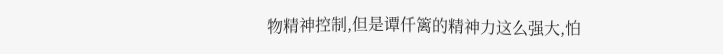物精神控制,但是谭仟篱的精神力这么强大,怕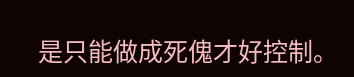是只能做成死傀才好控制。